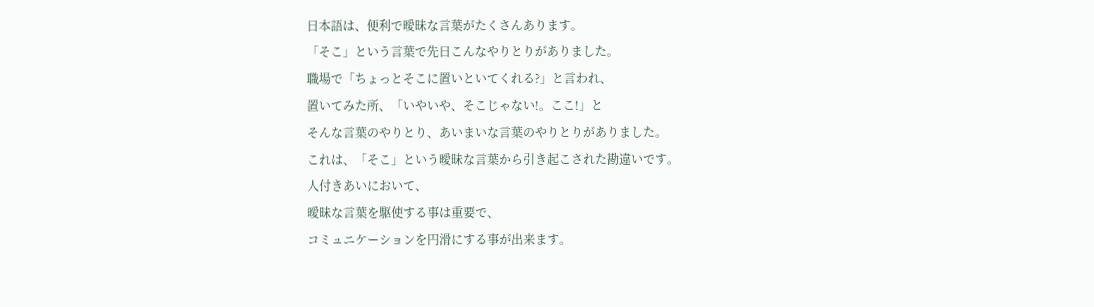日本語は、便利で曖昧な言葉がたくさんあります。
「そこ」という言葉で先日こんなやりとりがありました。
職場で「ちょっとそこに置いといてくれる?」と言われ、
置いてみた所、「いやいや、そこじゃない!。ここ!」と
そんな言葉のやりとり、あいまいな言葉のやりとりがありました。
これは、「そこ」という曖昧な言葉から引き起こされた勘違いです。
人付きあいにおいて、
曖昧な言葉を駆使する事は重要で、
コミュニケーションを円滑にする事が出来ます。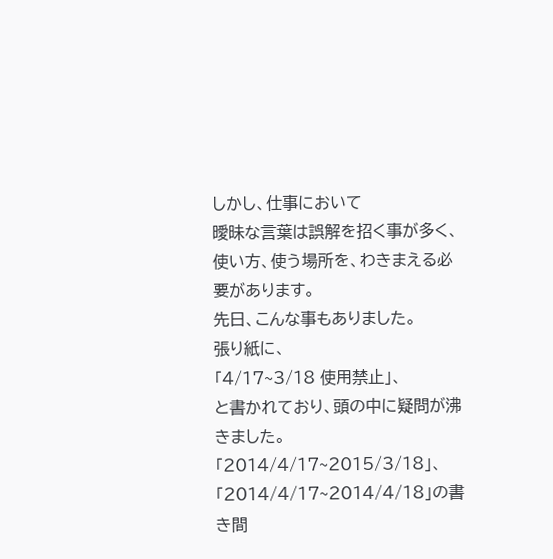しかし、仕事において
曖昧な言葉は誤解を招く事が多く、
使い方、使う場所を、わきまえる必要があります。
先日、こんな事もありました。
張り紙に、
「4/17~3/18 使用禁止」、
と書かれており、頭の中に疑問が沸きました。
「2014/4/17~2015/3/18」、
「2014/4/17~2014/4/18」の書き間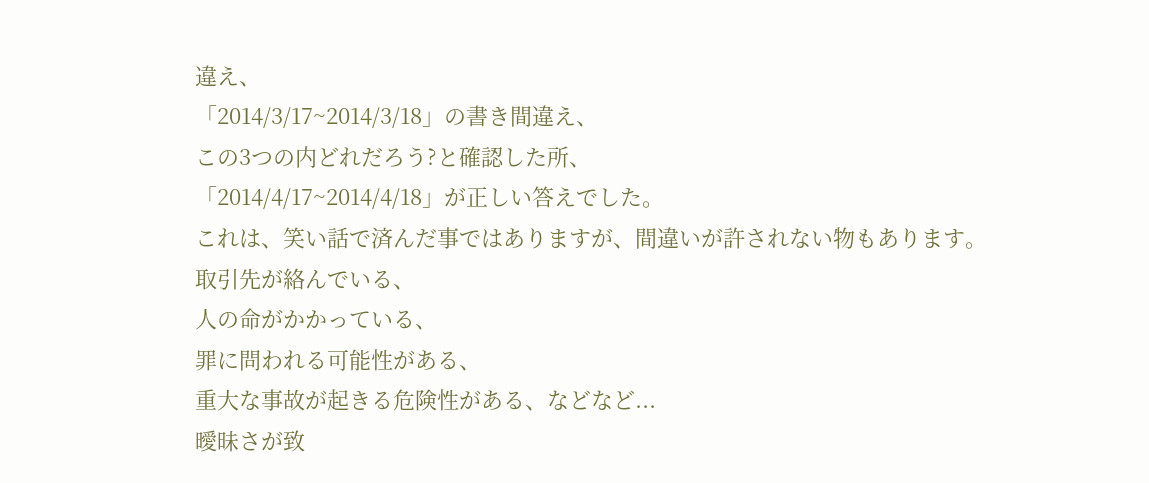違え、
「2014/3/17~2014/3/18」の書き間違え、
この3つの内どれだろう?と確認した所、
「2014/4/17~2014/4/18」が正しい答えでした。
これは、笑い話で済んだ事ではありますが、間違いが許されない物もあります。
取引先が絡んでいる、
人の命がかかっている、
罪に問われる可能性がある、
重大な事故が起きる危険性がある、などなど...
曖昧さが致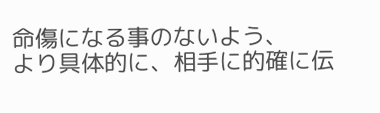命傷になる事のないよう、
より具体的に、相手に的確に伝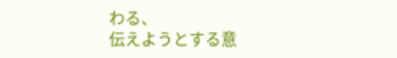わる、
伝えようとする意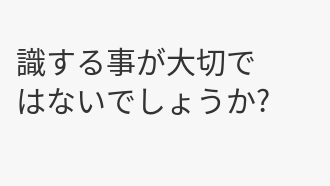識する事が大切ではないでしょうか?